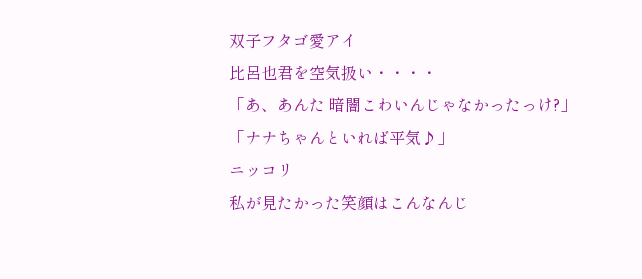双子フタゴ愛アイ
比呂也君を空気扱い・・・・
「あ、あんた 暗闇こわいんじゃなかったっけ?」
「ナナちゃんといれば平気♪」
ニッコリ
私が見たかった笑顔はこんなんじ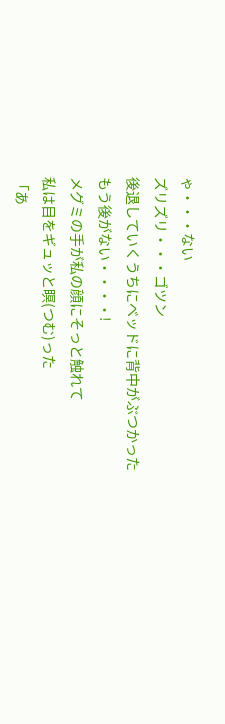ゃ・・・ない
ズリズリ・・・ゴツン
後退していくうちにベッドに背中がぶつかった
もう後がない・・・・!
メグミの手が私の顔にそっと触れて
私は目をギュッと瞑(つむ)った
「あ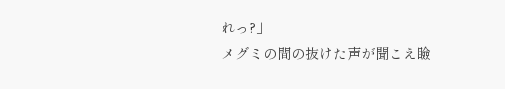れっ?」
メグミの間の抜けた声が聞こえ瞼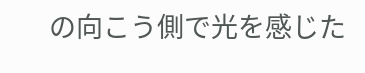の向こう側で光を感じた